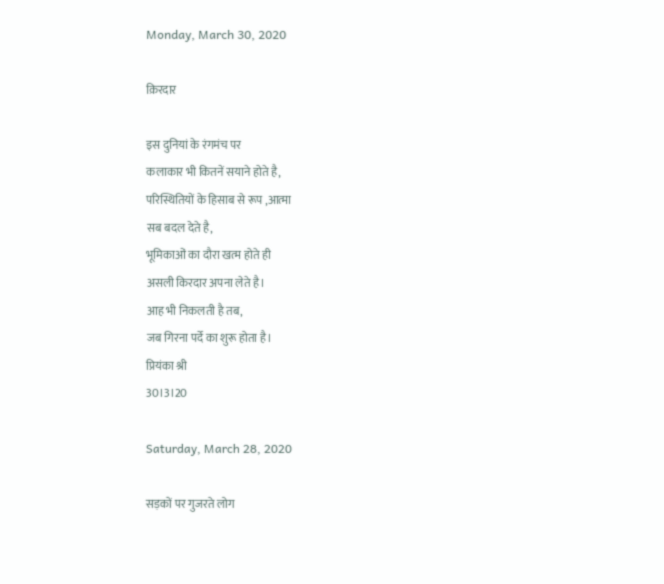Monday, March 30, 2020

क़िरदार

इस दुनियां के रंगमंच पर
कलाकार भी कितनें सयाने होते है,
परिस्थितियों के हिसाब से रूप ,आत्मा
सब बदल देते है,
भूमिकाओं का दौरा खत्म होते ही
असली किरदार अपना लेते है।
आह भी निकलती है तब,
जब गिरना पर्दे का शुरू होता है।
प्रियंका श्री
30।3।20

Saturday, March 28, 2020

सड़कों पर गुजरते लोग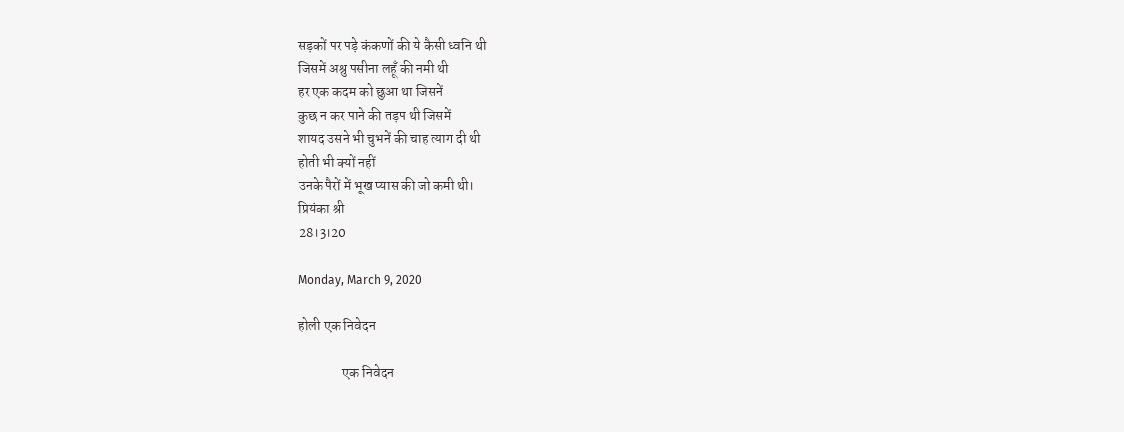सड़कों पर पड़े कंकणों की ये कैसी ध्वनि थी
जिसमें अश्रु पसीना लहूँ की नमी थी
हर एक कदम को छुआ था जिसनें
कुछ न कर पाने की तड़प थी जिसमें
शायद उसने भी चुभनें की चाह त्याग दी थी
होती भी क्यों नहीं
उनके पैरों में भूख प्यास की जो कमी थी।
प्रियंका श्री
28।3।20

Monday, March 9, 2020

होली एक निवेदन

                एक निवेदन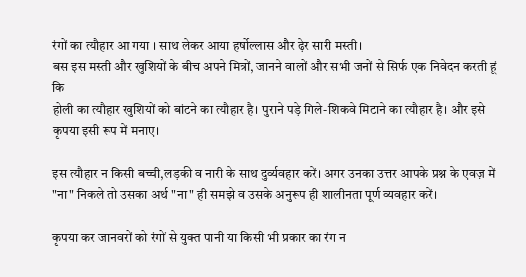रंगों का त्यौहार आ गया । साथ लेकर आया हर्षोल्लास और ढ़ेर सारी मस्ती।
बस इस मस्ती और खुशियों के बीच अपने मित्रों, जानने वालों और सभी जनों से सिर्फ एक निवेदन करती हूं कि
होली का त्यौहार खुशियों को बांटने का त्यौहार है। पुराने पड़े गिले-शिकवे मिटाने का त्यौहार है। और इसे कृपया इसी रूप में मनाए।

इस त्यौहार न किसी बच्ची,लड़की व नारी के साथ दुर्व्यवहार करें। अगर उनका उत्तर आपके प्रश्न के एवज़ में "ना" निकले तो उसका अर्थ "ना" ही समझे व उसके अनुरूप ही शालीनता पूर्ण व्यवहार करें।

कृपया कर जानवरों को रंगों से युक्त पानी या किसी भी प्रकार का रंग न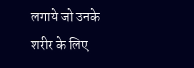लगाये जो उनके शरीर के लिए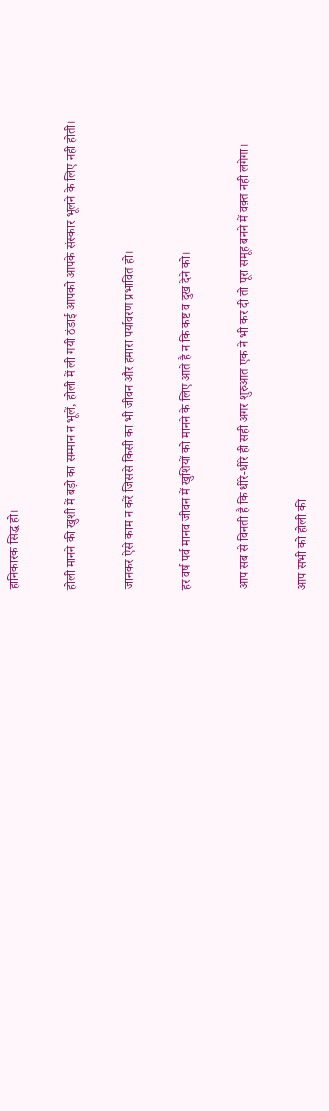हानिकारक सिद्ध हो।

होली मानने की खुशी में बड़ो का सम्मान न भूलें, होली में ली गयी ठंडाई आपको आपके संस्कार भूलने के लिए नही होती।

जानकर ऐसे काम न करें जिससे किसी का भी जीवन और हमारा पर्यावरण प्रभावित हो।

हर वर्ष पर्व मानव जीवन में खुशियों को मानने के लिए आते है न कि कष्ट व दुख देने को।

आप सब से विनती है कि धीरे-धीरे ही सही अगर शुरुआत एक ने भी कर दी तो पूरा समूह बनने में वक़्त नही लगेगा।

आप सभी को होली की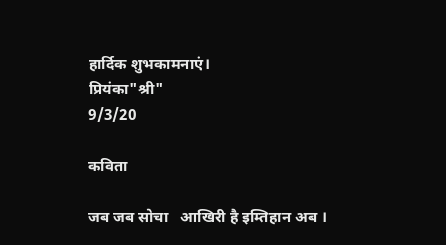हार्दिक शुभकामनाएं।
प्रियंका"श्री"
9/3/20

कविता

जब जब सोचा   आखिरी है इम्तिहान अब ।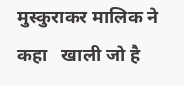मुस्कुराकर मालिक ने कहा   खाली जो है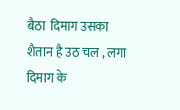बैठा  दिमाग उसका शैतान है उठ चल , लगा दिमाग के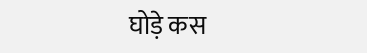घोड़े कस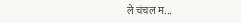ले चंचल म...